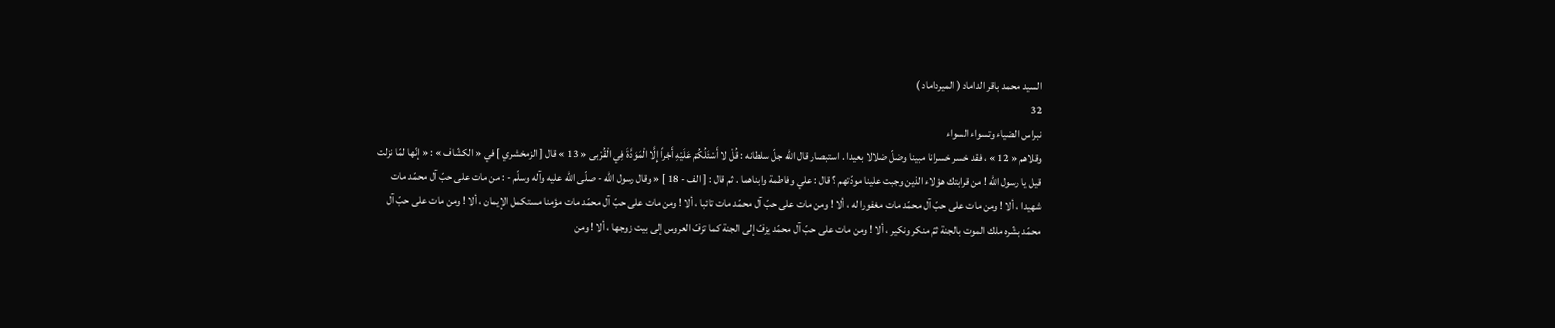السيد محمد باقر الداماد ( الميرداماد )
32
نبراس الضياء وتسواء السواء
وقلاهم « 12 » ، فقد خسر خسرانا مبينا وضلّ ضلالا بعيدا . استبصار قال اللّه جلّ سلطانه : قُلْ لا أَسْئَلُكُمْ عَلَيْهِ أَجْراً إِلَّا الْمَوَدَّةَ فِي الْقُرْبى « 13 » قال [ الزمخشري ] في « الكشّاف » : « إنّها لمّا نزلت قيل يا رسول اللّه ! من قرابتك هؤلاء الذين وجبت علينا مودّتهم ؟ قال : علي وفاطمة وابناهما . ثم قال : [ الف - 18 ] « وقال رسول اللّه - صلّى اللّه عليه وآله وسلّم - : من مات على حبّ آل محمّد مات شهيدا ، ألا ! ومن مات على حبّ آل محمّد مات مغفورا له ، ألا ! ومن مات على حبّ آل محمّد مات تائبا ، ألا ! ومن مات على حبّ آل محمّد مات مؤمنا مستكمل الإيمان ، ألا ! ومن مات على حبّ آل محمّد بشّره ملك الموت بالجنة ثمّ منكر ونكير ، ألا ! ومن مات على حبّ آل محمّد يزفّ إلى الجنة كما تزفّ العروس إلى بيت زوجها ، ألا ! ومن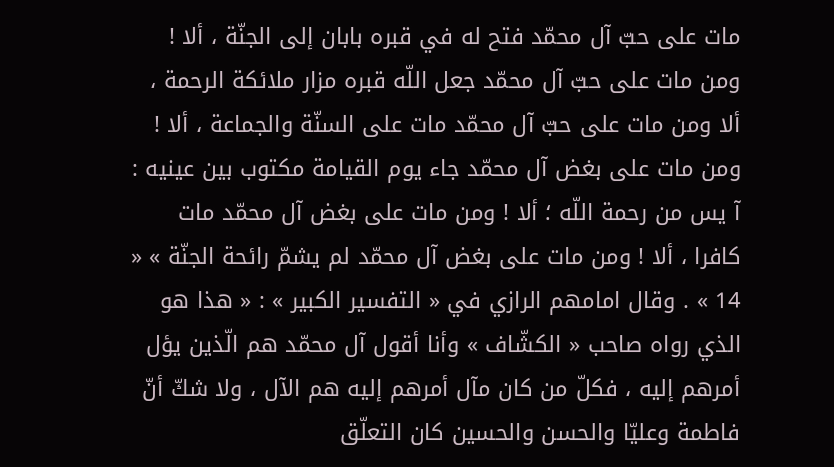مات على حبّ آل محمّد فتح له في قبره بابان إلى الجنّة ، ألا ! ومن مات على حبّ آل محمّد جعل اللّه قبره مزار ملائكة الرحمة ، ألا ومن مات على حبّ آل محمّد مات على السنّة والجماعة ، ألا ! ومن مات على بغض آل محمّد جاء يوم القيامة مكتوب بين عينيه : آ يس من رحمة اللّه ؛ ألا ! ومن مات على بغض آل محمّد مات كافرا ، ألا ! ومن مات على بغض آل محمّد لم يشمّ رائحة الجنّة » « 14 » . وقال امامهم الرازي في « التفسير الكبير » : « هذا هو الذي رواه صاحب « الكشّاف » وأنا أقول آل محمّد هم الّذين يؤل أمرهم إليه ، فكلّ من كان مآل أمرهم إليه هم الآل ، ولا شكّ أنّ فاطمة وعليّا والحسن والحسين كان التعلّق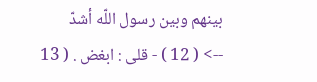بينهم وبين رسول اللّه أشدّ
--> ( 12 ) - قلى : ابغض . ( 13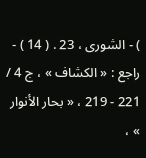) - الشورى ، 23 . ( 14 ) - راجع : « الكشاف » ، ج 4 / 221 - 219 ، « بحار الأنوار » ،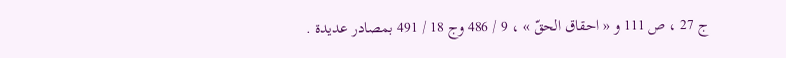ج 27 ، ص 111 و « احقاق الحقّ » ، 9 / 486 وج 18 / 491 بمصادر عديدة .